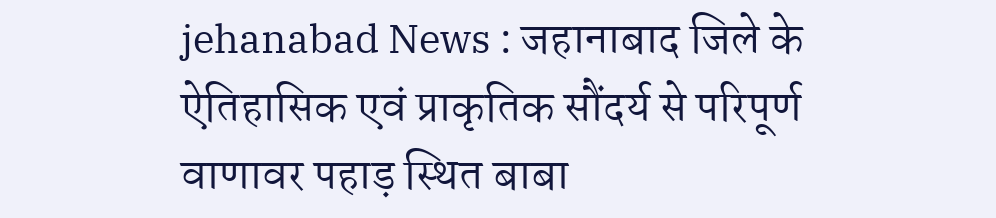jehanabad News : जहानाबाद जिले के ऐतिहासिक एवं प्राकृतिक सौंदर्य से परिपूर्ण वाणावर पहाड़ स्थित बाबा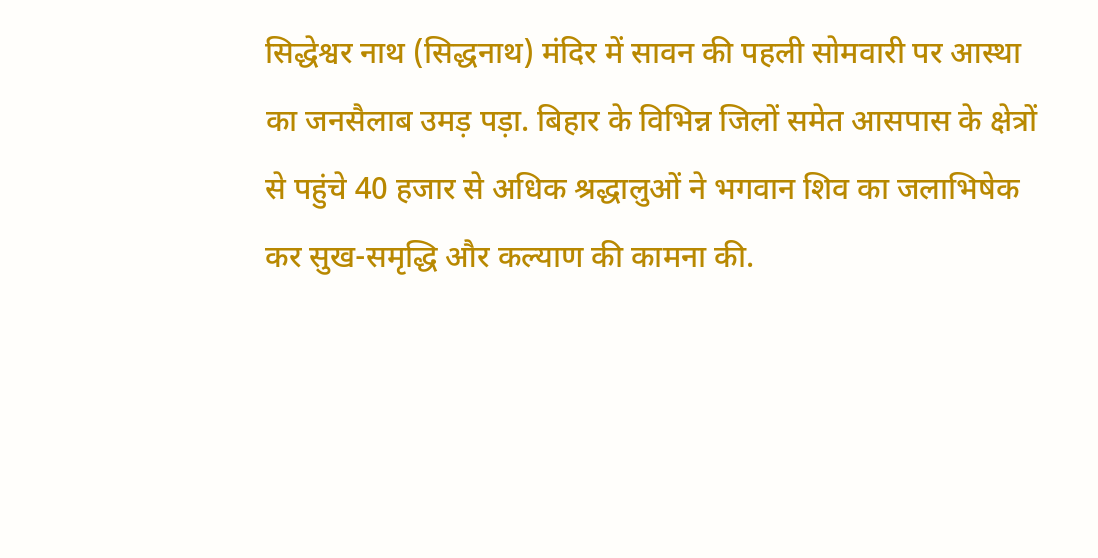सिद्धेश्वर नाथ (सिद्धनाथ) मंदिर में सावन की पहली सोमवारी पर आस्था का जनसैलाब उमड़ पड़ा. बिहार के विभिन्न जिलों समेत आसपास के क्षेत्रों से पहुंचे 40 हजार से अधिक श्रद्धालुओं ने भगवान शिव का जलाभिषेक कर सुख-समृद्धि और कल्याण की कामना की.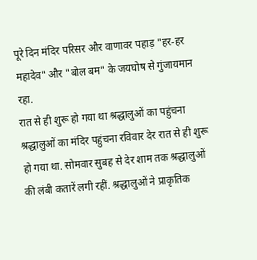पूरे दिन मंदिर परिसर और वाणावर पहाड़ "हर-हर महादेव" और "बोल बम" के जयघोष से गुंजायमान रहा.
रात से ही शुरू हो गया था श्रद्धालुओं का पहुंचना
श्रद्धालुओं का मंदिर पहुंचना रविवार देर रात से ही शुरू हो गया था. सोमवार सुबह से देर शाम तक श्रद्धालुओं की लंबी कतारें लगी रहीं. श्रद्धालुओं ने प्राकृतिक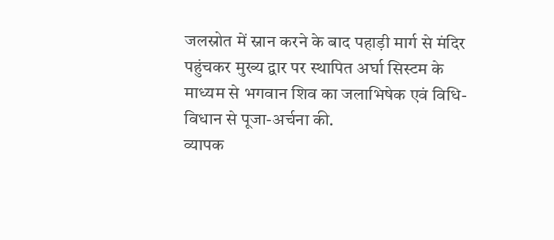जलस्रोत में स्नान करने के बाद पहाड़ी मार्ग से मंदिर पहुंचकर मुख्य द्वार पर स्थापित अर्घा सिस्टम के माध्यम से भगवान शिव का जलाभिषेक एवं विधि-विधान से पूजा-अर्चना की.
व्यापक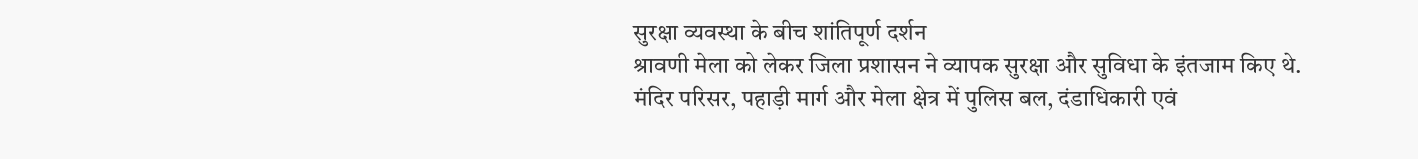सुरक्षा व्यवस्था के बीच शांतिपूर्ण दर्शन
श्रावणी मेला को लेकर जिला प्रशासन ने व्यापक सुरक्षा और सुविधा के इंतजाम किए थे. मंदिर परिसर, पहाड़ी मार्ग और मेला क्षेत्र में पुलिस बल, दंडाधिकारी एवं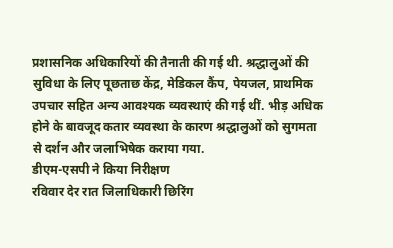प्रशासनिक अधिकारियों की तैनाती की गई थी. श्रद्धालुओं की सुविधा के लिए पूछताछ केंद्र, मेडिकल कैंप, पेयजल, प्राथमिक उपचार सहित अन्य आवश्यक व्यवस्थाएं की गई थीं. भीड़ अधिक होने के बावजूद कतार व्यवस्था के कारण श्रद्धालुओं को सुगमता से दर्शन और जलाभिषेक कराया गया.
डीएम-एसपी ने किया निरीक्षण
रविवार देर रात जिलाधिकारी छिरिंग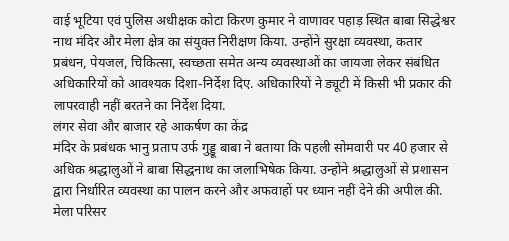वाई भूटिया एवं पुलिस अधीक्षक कोटा किरण कुमार ने वाणावर पहाड़ स्थित बाबा सिद्धेश्वर नाथ मंदिर और मेला क्षेत्र का संयुक्त निरीक्षण किया. उन्होंने सुरक्षा व्यवस्था, कतार प्रबंधन, पेयजल, चिकित्सा, स्वच्छता समेत अन्य व्यवस्थाओं का जायजा लेकर संबंधित अधिकारियों को आवश्यक दिशा-निर्देश दिए. अधिकारियों ने ड्यूटी में किसी भी प्रकार की लापरवाही नहीं बरतने का निर्देश दिया.
लंगर सेवा और बाजार रहे आकर्षण का केंद्र
मंदिर के प्रबंधक भानु प्रताप उर्फ गुड्डू बाबा ने बताया कि पहली सोमवारी पर 40 हजार से अधिक श्रद्धालुओं ने बाबा सिद्धनाथ का जलाभिषेक किया. उन्होंने श्रद्धालुओं से प्रशासन द्वारा निर्धारित व्यवस्था का पालन करने और अफवाहों पर ध्यान नहीं देने की अपील की. मेला परिसर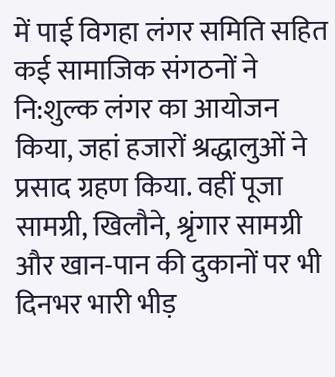में पाई विगहा लंगर समिति सहित कई सामाजिक संगठनों ने नि:शुल्क लंगर का आयोजन किया, जहां हजारों श्रद्धालुओं ने प्रसाद ग्रहण किया. वहीं पूजा सामग्री, खिलौने, श्रृंगार सामग्री और खान-पान की दुकानों पर भी दिनभर भारी भीड़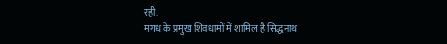रही.
मगध के प्रमुख शिवधामों में शामिल है सिद्धनाथ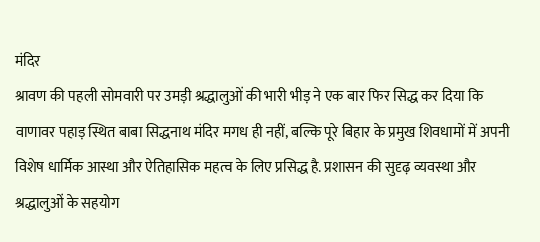मंदिर
श्रावण की पहली सोमवारी पर उमड़ी श्रद्धालुओं की भारी भीड़ ने एक बार फिर सिद्ध कर दिया कि वाणावर पहाड़ स्थित बाबा सिद्धनाथ मंदिर मगध ही नहीं, बल्कि पूरे बिहार के प्रमुख शिवधामों में अपनी विशेष धार्मिक आस्था और ऐतिहासिक महत्व के लिए प्रसिद्ध है. प्रशासन की सुदृढ़ व्यवस्था और श्रद्धालुओं के सहयोग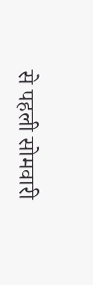से पहली सोमवारी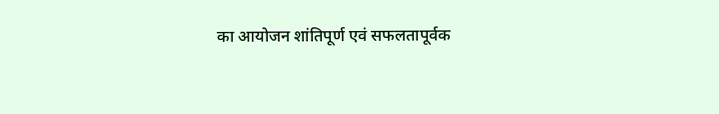का आयोजन शांतिपूर्ण एवं सफलतापूर्वक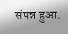संपन्न हुआ.